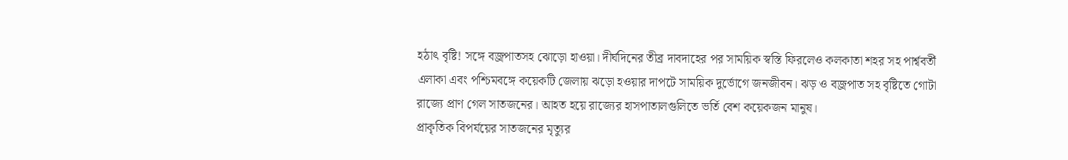হঠাৎ বৃষ্টি! সঙ্গে বজ্রপাতসহ ঝোড়ো হাওয়া। দীর্ঘদিনের তীব্র দাবদাহের পর সাময়িক স্বস্তি ফিরলেও কলকাতা শহর সহ পার্শ্ববর্তী এলাকা এবং পশ্চিমবঙ্গে কয়েকটি জেলায় ঝড়ো হওয়ার দাপটে সাময়িক দুর্ভোগে জনজীবন। ঝড় ও বজ্রপাত সহ বৃষ্টিতে গোটা রাজ্যে প্রাণ গেল সাতজনের। আহত হয়ে রাজ্যের হাসপাতালগুলিতে ভর্তি বেশ কয়েকজন মানুষ।
প্রাকৃতিক বিপর্যয়ের সাতজনের মৃত্যুর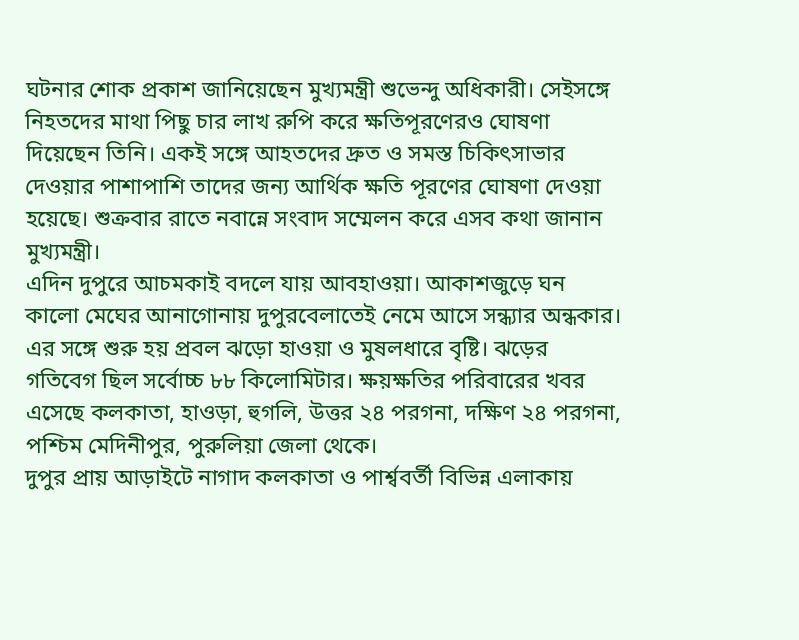ঘটনার শোক প্রকাশ জানিয়েছেন মুখ্যমন্ত্রী শুভেন্দু অধিকারী। সেইসঙ্গে নিহতদের মাথা পিছু চার লাখ রুপি করে ক্ষতিপূরণেরও ঘোষণা দিয়েছেন তিনি। একই সঙ্গে আহতদের দ্রুত ও সমস্ত চিকিৎসাভার দেওয়ার পাশাপাশি তাদের জন্য আর্থিক ক্ষতি পূরণের ঘোষণা দেওয়া হয়েছে। শুক্রবার রাতে নবান্নে সংবাদ সম্মেলন করে এসব কথা জানান মুখ্যমন্ত্রী।
এদিন দুপুরে আচমকাই বদলে যায় আবহাওয়া। আকাশজুড়ে ঘন কালো মেঘের আনাগোনায় দুপুরবেলাতেই নেমে আসে সন্ধ্যার অন্ধকার। এর সঙ্গে শুরু হয় প্রবল ঝড়ো হাওয়া ও মুষলধারে বৃষ্টি। ঝড়ের গতিবেগ ছিল সর্বোচ্চ ৮৮ কিলোমিটার। ক্ষয়ক্ষতির পরিবারের খবর এসেছে কলকাতা, হাওড়া, হুগলি, উত্তর ২৪ পরগনা, দক্ষিণ ২৪ পরগনা, পশ্চিম মেদিনীপুর, পুরুলিয়া জেলা থেকে।
দুপুর প্রায় আড়াইটে নাগাদ কলকাতা ও পার্শ্ববর্তী বিভিন্ন এলাকায়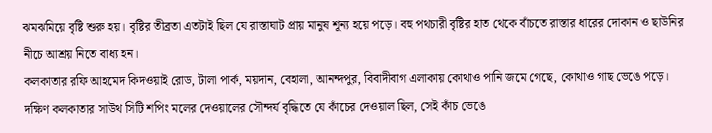ঝমঝমিয়ে বৃষ্টি শুরু হয়। বৃষ্টির তীব্রতা এতটাই ছিল যে রাস্তাঘাট প্রায় মানুষ শূন্য হয়ে পড়ে। বহু পথচারী বৃষ্টির হাত থেকে বাঁচতে রাস্তার ধারের দোকান ও ছাউনির নীচে আশ্রয় নিতে বাধ্য হন।
কলকাতার রফি আহমেদ কিদওয়াই রোড, টালা পার্ক, ময়দান, বেহালা, আনন্দপুর, বিবাদীবাগ এলাকায় কোথাও পানি জমে গেছে, কোথাও গাছ ভেঙে পড়ে। দক্ষিণ কলকাতার সাউথ সিটি শপিং মলের দেওয়ালের সৌন্দর্য বৃদ্ধিতে যে কাঁচের দেওয়াল ছিল, সেই কাঁচ ভেঙে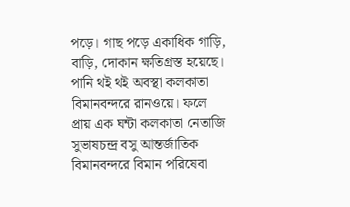পড়ে। গাছ পড়ে একাধিক গাড়ি, বাড়ি, দোকান ক্ষতিগ্রস্ত হয়েছে। পানি থই থই অবস্থা কলকাতা বিমানবন্দরে রানওয়ে। ফলে প্রায় এক ঘন্টা কলকাতা নেতাজি সুভাষচন্দ্র বসু আন্তর্জাতিক বিমানবন্দরে বিমান পরিষেবা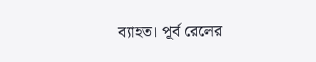ব্যাহত। পূর্ব রেলের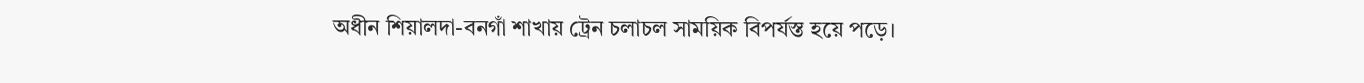অধীন শিয়ালদা-বনগাঁ শাখায় ট্রেন চলাচল সাময়িক বিপর্যস্ত হয়ে পড়ে।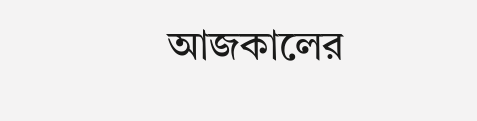আজকালের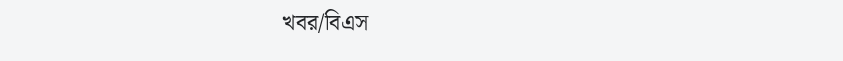খবর/বিএস